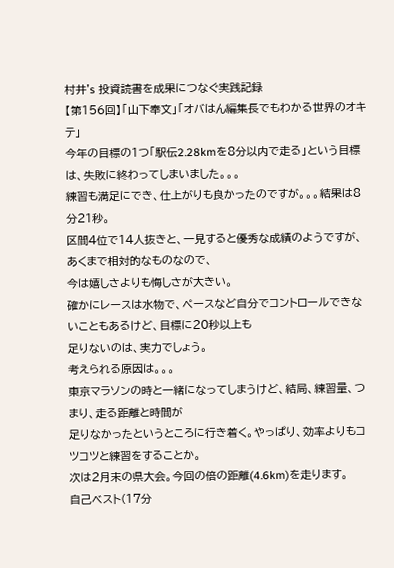村井's 投資読書を成果につなぐ実践記録
【第156回】「山下奉文」「オバはん編集長でもわかる世界のオキテ」
今年の目標の1つ「駅伝2.28kmを8分以内で走る」という目標は、失敗に終わってしまいました。。。
練習も満足にでき、仕上がりも良かったのですが。。。結果は8分21秒。
区間4位で14人抜きと、一見すると優秀な成績のようですが、あくまで相対的なものなので、
今は嬉しさよりも悔しさが大きい。
確かにレースは水物で、ペースなど自分でコントロールできないこともあるけど、目標に20秒以上も
足りないのは、実力でしょう。
考えられる原因は。。。
東京マラソンの時と一緒になってしまうけど、結局、練習量、つまり、走る距離と時間が
足りなかったというところに行き着く。やっぱり、効率よりもコツコツと練習をすることか。
次は2月末の県大会。今回の倍の距離(4.6km)を走ります。
自己ベスト(17分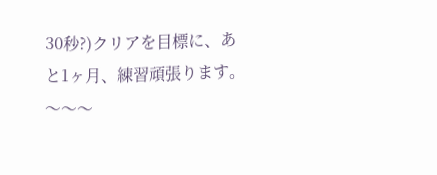30秒?)クリアを目標に、あと1ヶ月、練習頑張ります。
〜〜〜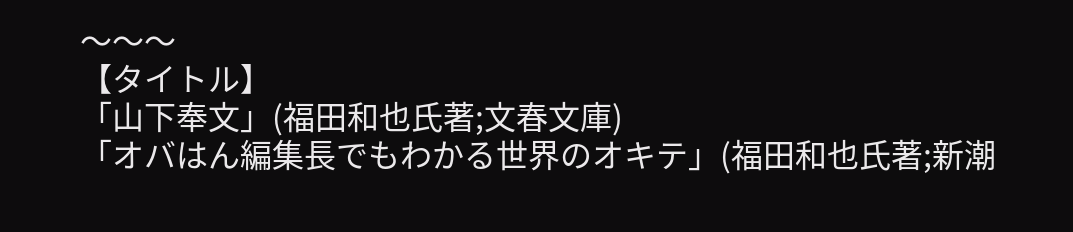〜〜〜
【タイトル】
「山下奉文」(福田和也氏著;文春文庫)
「オバはん編集長でもわかる世界のオキテ」(福田和也氏著;新潮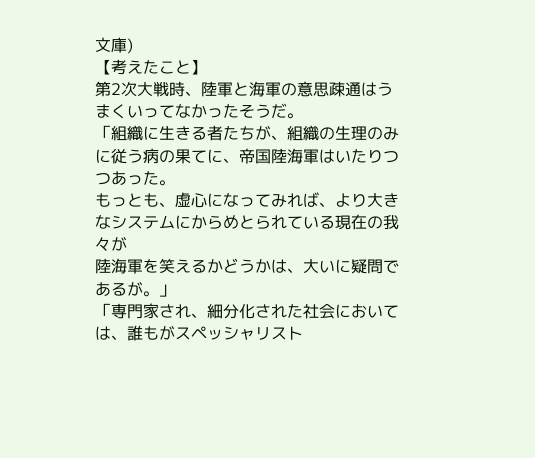文庫)
【考えたこと】
第2次大戦時、陸軍と海軍の意思疎通はうまくいってなかったそうだ。
「組織に生きる者たちが、組織の生理のみに従う病の果てに、帝国陸海軍はいたりつつあった。
もっとも、虚心になってみれば、より大きなシステムにからめとられている現在の我々が
陸海軍を笑えるかどうかは、大いに疑問であるが。」
「専門家され、細分化された社会においては、誰もがスペッシャリスト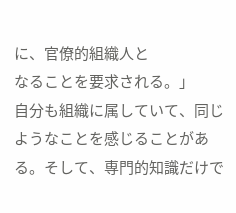に、官僚的組織人と
なることを要求される。」
自分も組織に属していて、同じようなことを感じることがある。そして、専門的知識だけで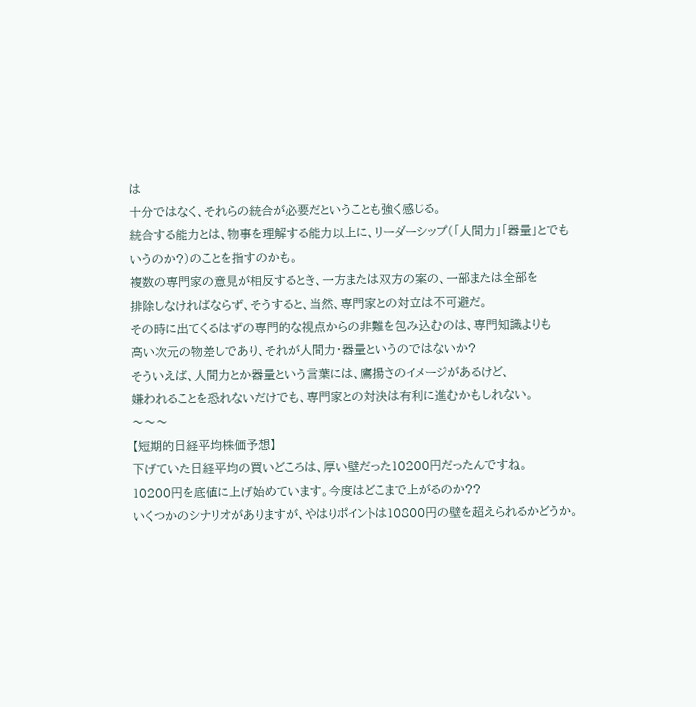は
十分ではなく、それらの統合が必要だということも強く感じる。
統合する能力とは、物事を理解する能力以上に、リーダーシップ(「人間力」「器量」とでも
いうのか?)のことを指すのかも。
複数の専門家の意見が相反するとき、一方または双方の案の、一部または全部を
排除しなければならず、そうすると、当然、専門家との対立は不可避だ。
その時に出てくるはずの専門的な視点からの非難を包み込むのは、専門知識よりも
高い次元の物差しであり、それが人間力・器量というのではないか?
そういえば、人間力とか器量という言葉には、鷹揚さのイメージがあるけど、
嫌われることを恐れないだけでも、専門家との対決は有利に進むかもしれない。
〜〜〜
【短期的日経平均株価予想】
下げていた日経平均の買いどころは、厚い壁だった10200円だったんですね。
10200円を底値に上げ始めています。今度はどこまで上がるのか??
いくつかのシナリオがありますが、やはりポイントは10800円の壁を超えられるかどうか。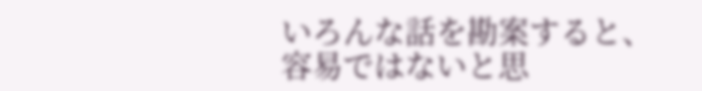いろんな話を勘案すると、容易ではないと思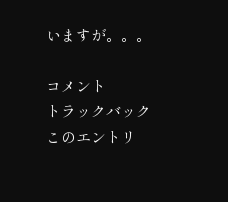いますが。。。

コメント
トラックバック
このエントリ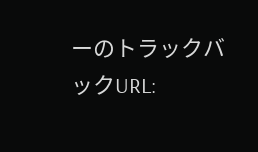ーのトラックバックURL: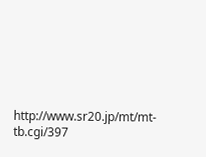http://www.sr20.jp/mt/mt-tb.cgi/397